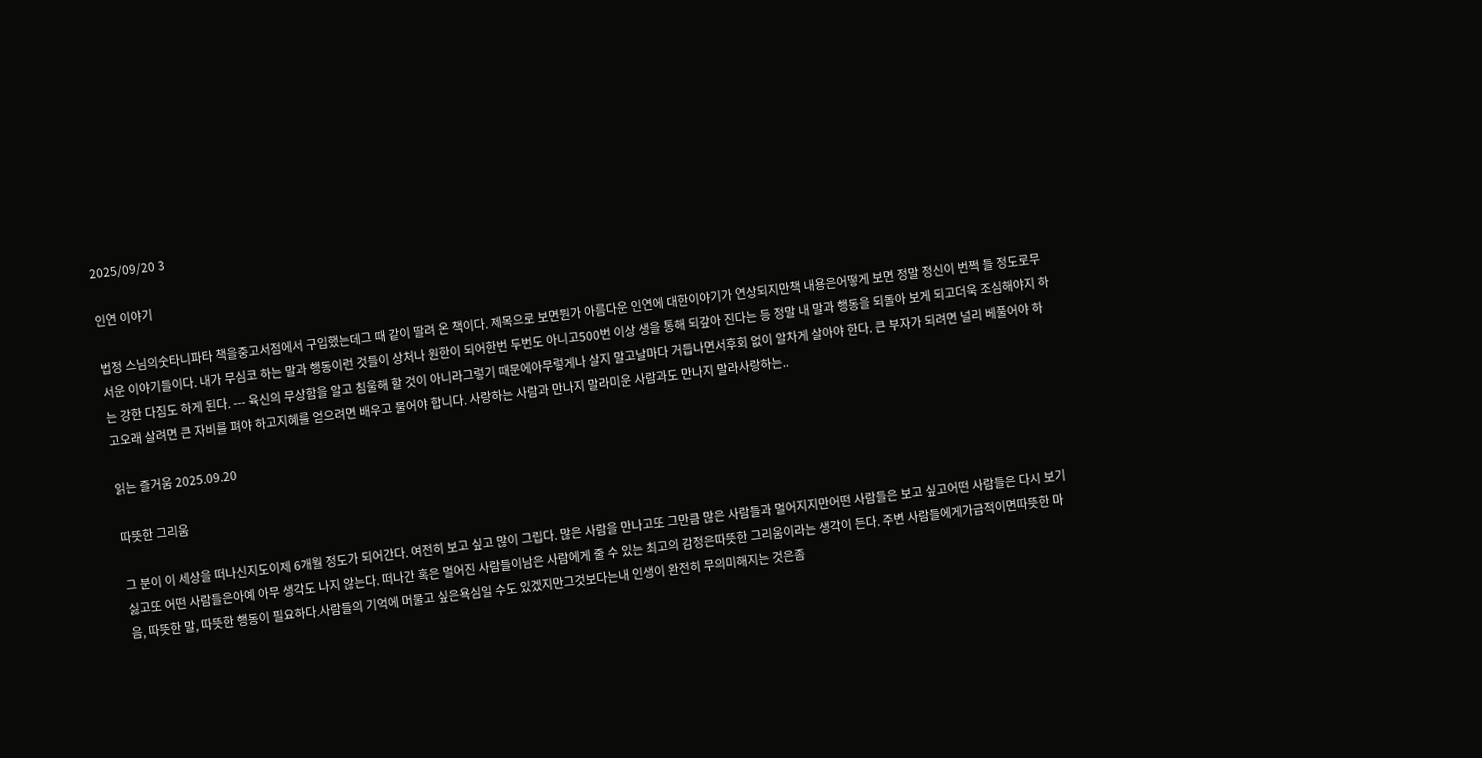2025/09/20 3

인연 이야기

법정 스님의숫타니파타 책을중고서점에서 구입했는데그 때 같이 딸려 온 책이다. 제목으로 보면뭔가 아름다운 인연에 대한이야기가 연상되지만책 내용은어떻게 보면 정말 정신이 번쩍 들 정도로무서운 이야기들이다. 내가 무심코 하는 말과 행동이런 것들이 상처나 원한이 되어한번 두번도 아니고500번 이상 생을 통해 되갚아 진다는 등 정말 내 말과 행동을 되돌아 보게 되고더욱 조심해야지 하는 강한 다짐도 하게 된다. --- 육신의 무상함을 알고 침울해 할 것이 아니라그렇기 때문에아무렇게나 살지 말고날마다 거듭나면서후회 없이 알차게 살아야 한다. 큰 부자가 되려면 널리 베풀어야 하고오래 살려면 큰 자비를 펴야 하고지혜를 얻으려면 배우고 물어야 합니다. 사랑하는 사람과 만나지 말라미운 사람과도 만나지 말라사랑하는..

읽는 즐거움 2025.09.20

따뜻한 그리움

그 분이 이 세상을 떠나신지도이제 6개월 정도가 되어간다. 여전히 보고 싶고 많이 그립다. 많은 사람을 만나고또 그만큼 많은 사람들과 멀어지지만어떤 사람들은 보고 싶고어떤 사람들은 다시 보기 싫고또 어떤 사람들은아예 아무 생각도 나지 않는다. 떠나간 혹은 멀어진 사람들이남은 사람에게 줄 수 있는 최고의 감정은따뜻한 그리움이라는 생각이 든다. 주변 사람들에게가급적이면따뜻한 마음, 따뜻한 말, 따뜻한 행동이 필요하다.사람들의 기억에 머물고 싶은욕심일 수도 있겠지만그것보다는내 인생이 완전히 무의미해지는 것은좀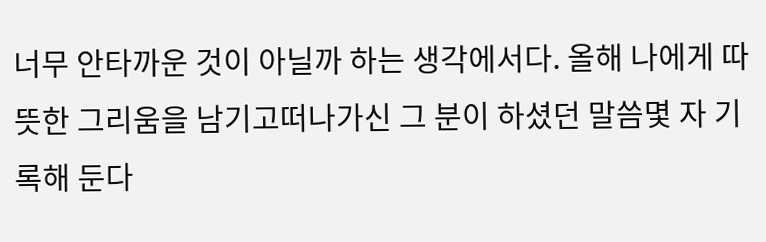너무 안타까운 것이 아닐까 하는 생각에서다. 올해 나에게 따뜻한 그리움을 남기고떠나가신 그 분이 하셨던 말씀몇 자 기록해 둔다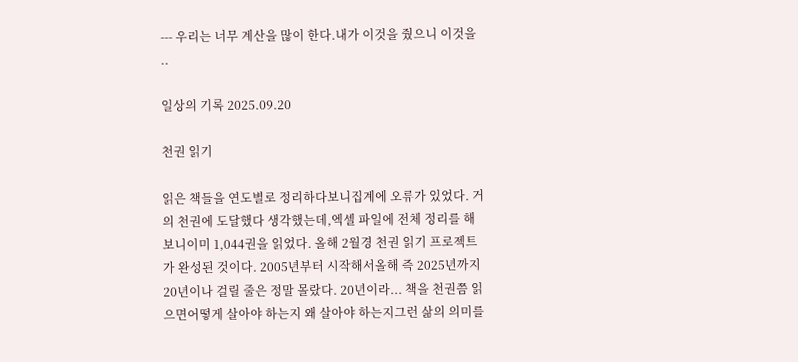--- 우리는 너무 계산을 많이 한다.내가 이것을 줬으니 이것을 ..

일상의 기록 2025.09.20

천권 읽기

읽은 책들을 연도별로 정리하다보니집계에 오류가 있었다. 거의 천권에 도달했다 생각했는데,엑셀 파일에 전체 정리를 해보니이미 1,044권을 읽었다. 올해 2월경 천권 읽기 프로젝트가 완성된 것이다. 2005년부터 시작해서올해 즉 2025년까지20년이나 걸릴 줄은 정말 몰랐다. 20년이라... 책을 천권쯤 읽으면어떻게 살아야 하는지 왜 살아야 하는지그런 삶의 의미를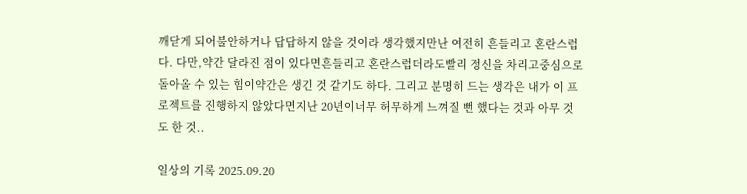깨닫게 되어불안하거나 답답하지 않을 것이라 생각했지만난 여전히 흔들리고 혼란스럽다. 다만,약간 달라진 점이 있다면흔들리고 혼란스럽더라도빨리 정신을 차리고중심으로 돌아올 수 있는 힘이약간은 생긴 것 같기도 하다. 그리고 분명히 드는 생각은 내가 이 프로젝트를 진행하지 않았다면지난 20년이너무 허무하게 느껴질 뻔 했다는 것과 아무 것도 한 것..

일상의 기록 2025.09.20